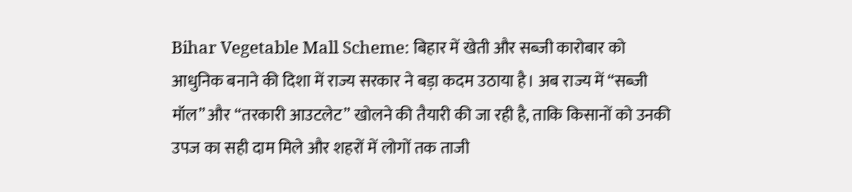Bihar Vegetable Mall Scheme: बिहार में खेती और सब्जी कारोबार को आधुनिक बनाने की दिशा में राज्य सरकार ने बड़ा कदम उठाया है। अब राज्य में “सब्जी मॉल” और “तरकारी आउटलेट” खोलने की तैयारी की जा रही है, ताकि किसानों को उनकी उपज का सही दाम मिले और शहरों में लोगों तक ताजी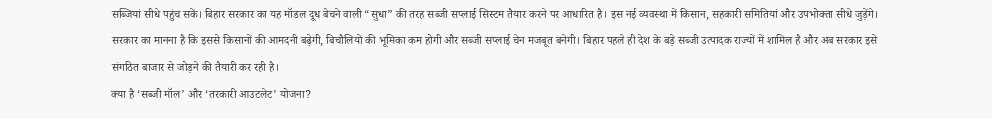सब्जियां सीधे पहुंच सकें। बिहार सरकार का यह मॉडल दूध बेचने वाली “सुधा” की तरह सब्जी सप्लाई सिस्टम तैयार करने पर आधारित है। इस नई व्यवस्था में किसान, सहकारी समितियां और उपभोक्ता सीधे जुड़ेंगे।
सरकार का मानना है कि इससे किसानों की आमदनी बढ़ेगी, बिचौलियों की भूमिका कम होगी और सब्जी सप्लाई चेन मजबूत बनेगी। बिहार पहले ही देश के बड़े सब्जी उत्पादक राज्यों में शामिल है और अब सरकार इसे संगठित बाजार से जोड़ने की तैयारी कर रही है।
क्या है ‘सब्जी मॉल’ और ‘तरकारी आउटलेट’ योजना?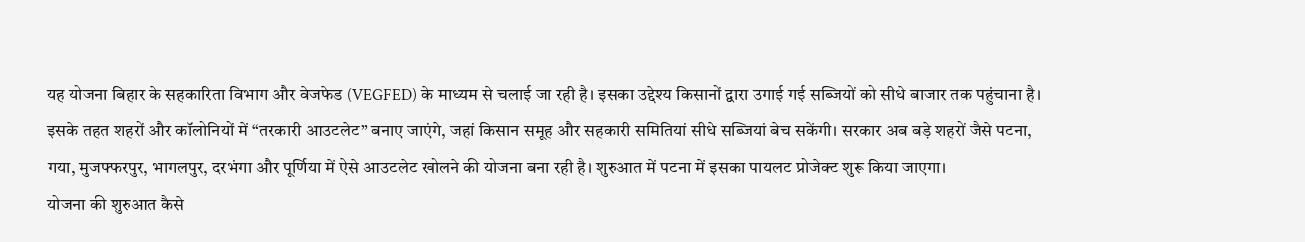यह योजना बिहार के सहकारिता विभाग और वेजफेड (VEGFED) के माध्यम से चलाई जा रही है। इसका उद्देश्य किसानों द्वारा उगाई गई सब्जियों को सीधे बाजार तक पहुंचाना है। इसके तहत शहरों और कॉलोनियों में “तरकारी आउटलेट” बनाए जाएंगे, जहां किसान समूह और सहकारी समितियां सीधे सब्जियां बेच सकेंगी। सरकार अब बड़े शहरों जैसे पटना, गया, मुजफ्फरपुर, भागलपुर, दरभंगा और पूर्णिया में ऐसे आउटलेट खोलने की योजना बना रही है। शुरुआत में पटना में इसका पायलट प्रोजेक्ट शुरू किया जाएगा।
योजना की शुरुआत कैसे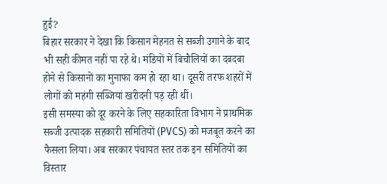हुई?
बिहार सरकार ने देखा कि किसान मेहनत से सब्जी उगाने के बाद भी सही कीमत नहीं पा रहे थे। मंडियों में बिचौलियों का दबदबा होने से किसानों का मुनाफा कम हो रहा था। दूसरी तरफ शहरों में लोगों को महंगी सब्जियां खरीदनी पड़ रही थीं।
इसी समस्या को दूर करने के लिए सहकारिता विभाग ने प्राथमिक सब्जी उत्पादक सहकारी समितियों (PVCS) को मजबूत करने का फैसला लिया। अब सरकार पंचायत स्तर तक इन समितियों का विस्तार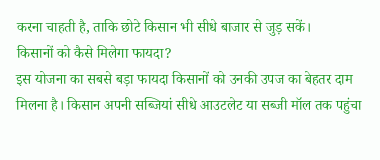करना चाहती है, ताकि छोटे किसान भी सीधे बाजार से जुड़ सकें।
किसानों को कैसे मिलेगा फायदा?
इस योजना का सबसे बड़ा फायदा किसानों को उनकी उपज का बेहतर दाम मिलना है। किसान अपनी सब्जियां सीधे आउटलेट या सब्जी मॉल तक पहुंचा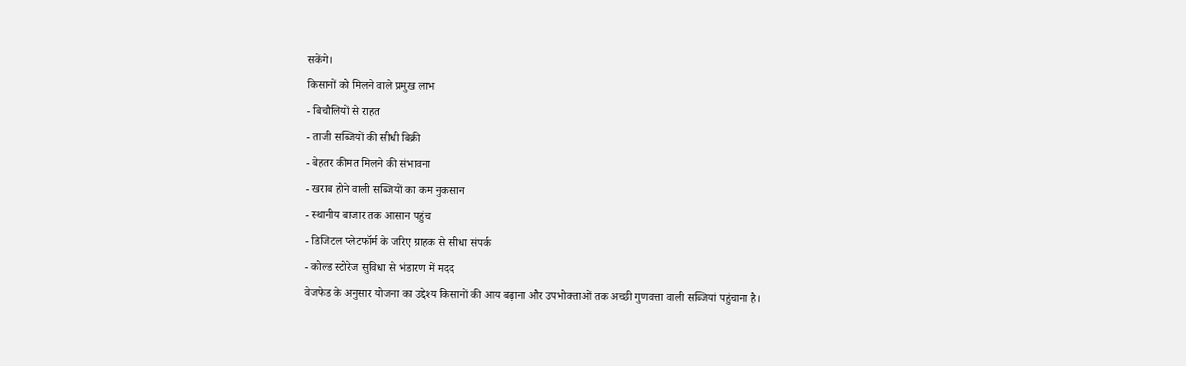सकेंगे।
किसानों को मिलने वाले प्रमुख लाभ
- बिचौलियों से राहत
- ताजी सब्जियों की सीधी बिक्री
- बेहतर कीमत मिलने की संभावना
- खराब होने वाली सब्जियों का कम नुकसान
- स्थानीय बाजार तक आसान पहुंच
- डिजिटल प्लेटफॉर्म के जरिए ग्राहक से सीधा संपर्क
- कोल्ड स्टोरेज सुविधा से भंडारण में मदद
वेजफेड के अनुसार योजना का उद्देश्य किसानों की आय बढ़ाना और उपभोक्ताओं तक अच्छी गुणवत्ता वाली सब्जियां पहुंचाना है।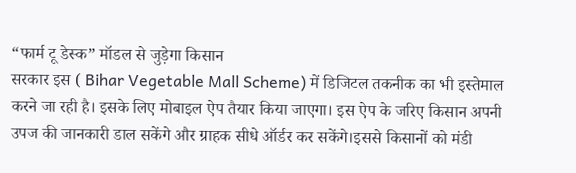“फार्म टू डेस्क” मॉडल से जुड़ेगा किसान
सरकार इस ( Bihar Vegetable Mall Scheme) में डिजिटल तकनीक का भी इस्तेमाल करने जा रही है। इसके लिए मोबाइल ऐप तैयार किया जाएगा। इस ऐप के जरिए किसान अपनी उपज की जानकारी डाल सकेंगे और ग्राहक सीधे ऑर्डर कर सकेंगे।इससे किसानों को मंडी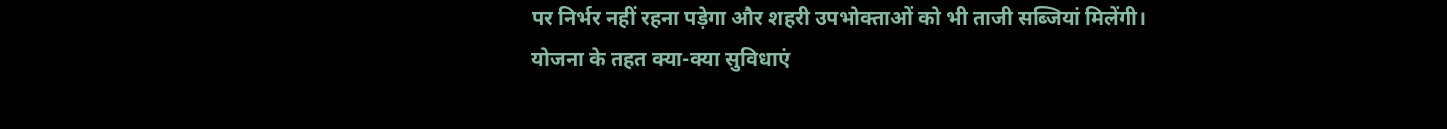पर निर्भर नहीं रहना पड़ेगा और शहरी उपभोक्ताओं को भी ताजी सब्जियां मिलेंगी।
योजना के तहत क्या-क्या सुविधाएं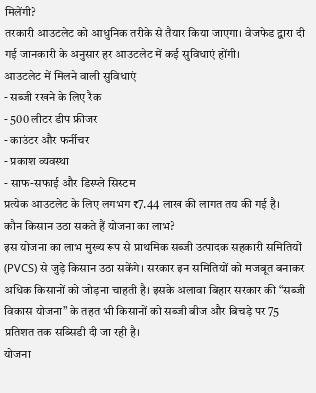मिलेंगी?
तरकारी आउटलेट को आधुनिक तरीके से तैयार किया जाएगा। वेजफेड द्वारा दी गई जानकारी के अनुसार हर आउटलेट में कई सुविधाएं होंगी।
आउटलेट में मिलने वाली सुविधाएं
- सब्जी रखने के लिए रैक
- 500 लीटर डीप फ्रीजर
- काउंटर और फर्नीचर
- प्रकाश व्यवस्था
- साफ-सफाई और डिस्प्ले सिस्टम
प्रत्येक आउटलेट के लिए लगभग ₹7.44 लाख की लागत तय की गई है।
कौन किसान उठा सकते हैं योजना का लाभ?
इस योजना का लाभ मुख्य रूप से प्राथमिक सब्जी उत्पादक सहकारी समितियों (PVCS) से जुड़े किसान उठा सकेंगे। सरकार इन समितियों को मजबूत बनाकर अधिक किसानों को जोड़ना चाहती है। इसके अलावा बिहार सरकार की “सब्जी विकास योजना” के तहत भी किसानों को सब्जी बीज और बिचड़े पर 75 प्रतिशत तक सब्सिडी दी जा रही है।
योजना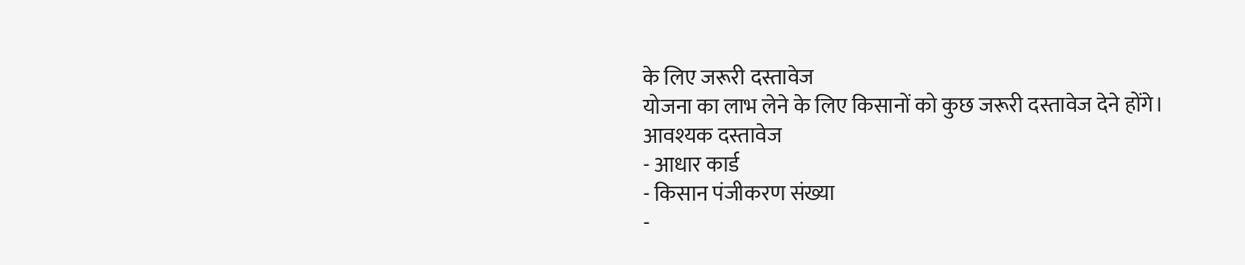के लिए जरूरी दस्तावेज
योजना का लाभ लेने के लिए किसानों को कुछ जरूरी दस्तावेज देने होंगे।
आवश्यक दस्तावेज
- आधार कार्ड
- किसान पंजीकरण संख्या
-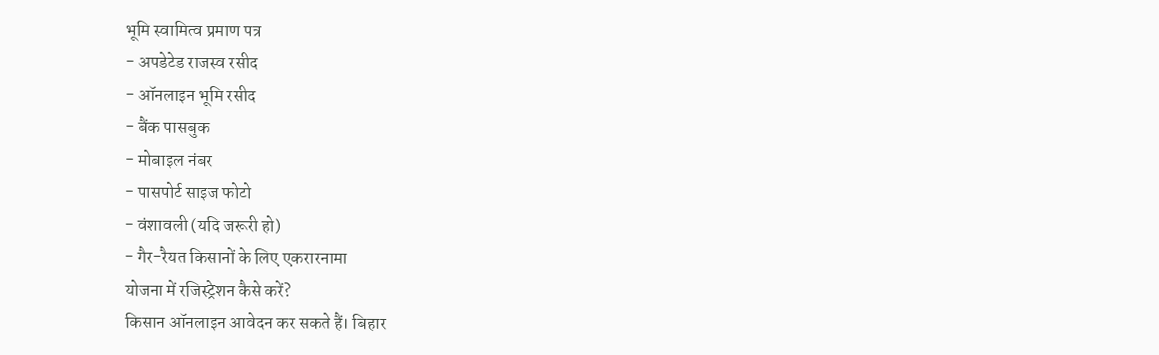भूमि स्वामित्व प्रमाण पत्र
- अपडेटेड राजस्व रसीद
- ऑनलाइन भूमि रसीद
- बैंक पासबुक
- मोबाइल नंबर
- पासपोर्ट साइज फोटो
- वंशावली (यदि जरूरी हो)
- गैर-रैयत किसानों के लिए एकरारनामा
योजना में रजिस्ट्रेशन कैसे करें?
किसान ऑनलाइन आवेदन कर सकते हैं। बिहार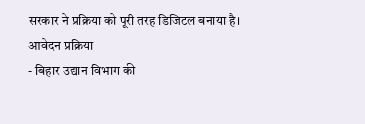सरकार ने प्रक्रिया को पूरी तरह डिजिटल बनाया है।
आवेदन प्रक्रिया
- बिहार उद्यान विभाग की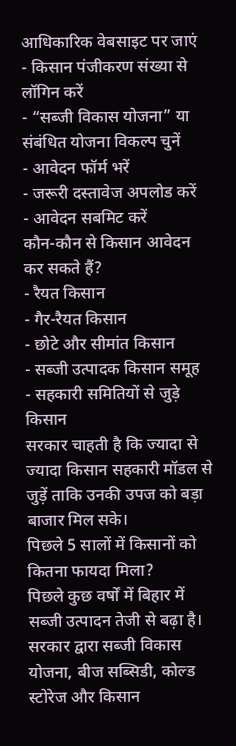आधिकारिक वेबसाइट पर जाएं
- किसान पंजीकरण संख्या से लॉगिन करें
- “सब्जी विकास योजना” या संबंधित योजना विकल्प चुनें
- आवेदन फॉर्म भरें
- जरूरी दस्तावेज अपलोड करें
- आवेदन सबमिट करें
कौन-कौन से किसान आवेदन कर सकते हैं?
- रैयत किसान
- गैर-रैयत किसान
- छोटे और सीमांत किसान
- सब्जी उत्पादक किसान समूह
- सहकारी समितियों से जुड़े किसान
सरकार चाहती है कि ज्यादा से ज्यादा किसान सहकारी मॉडल से जुड़ें ताकि उनकी उपज को बड़ा बाजार मिल सके।
पिछले 5 सालों में किसानों को कितना फायदा मिला?
पिछले कुछ वर्षों में बिहार में सब्जी उत्पादन तेजी से बढ़ा है। सरकार द्वारा सब्जी विकास योजना, बीज सब्सिडी, कोल्ड स्टोरेज और किसान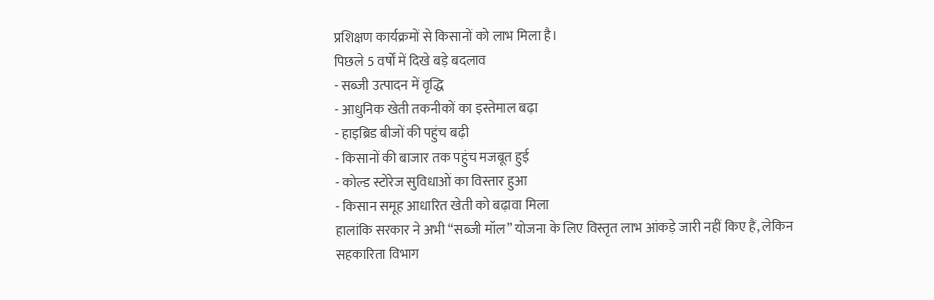प्रशिक्षण कार्यक्रमों से किसानों को लाभ मिला है।
पिछले 5 वर्षों में दिखे बड़े बदलाव
- सब्जी उत्पादन में वृद्धि
- आधुनिक खेती तकनीकों का इस्तेमाल बढ़ा
- हाइब्रिड बीजों की पहुंच बढ़ी
- किसानों की बाजार तक पहुंच मजबूत हुई
- कोल्ड स्टोरेज सुविधाओं का विस्तार हुआ
- किसान समूह आधारित खेती को बढ़ावा मिला
हालांकि सरकार ने अभी “सब्जी मॉल” योजना के लिए विस्तृत लाभ आंकड़े जारी नहीं किए हैं, लेकिन सहकारिता विभाग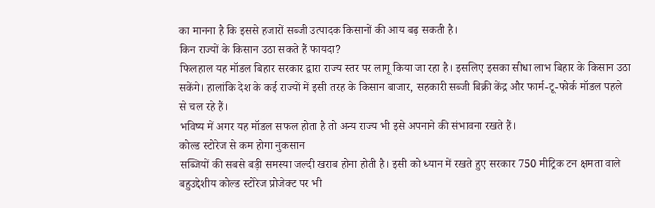का मानना है कि इससे हजारों सब्जी उत्पादक किसानों की आय बढ़ सकती है।
किन राज्यों के किसान उठा सकते हैं फायदा?
फिलहाल यह मॉडल बिहार सरकार द्वारा राज्य स्तर पर लागू किया जा रहा है। इसलिए इसका सीधा लाभ बिहार के किसान उठा सकेंगे। हालांकि देश के कई राज्यों में इसी तरह के किसान बाजार, सहकारी सब्जी बिक्री केंद्र और फार्म-टू-फोर्क मॉडल पहले से चल रहे हैं।
भविष्य में अगर यह मॉडल सफल होता है तो अन्य राज्य भी इसे अपनाने की संभावना रखते हैं।
कोल्ड स्टोरेज से कम होगा नुकसान
सब्जियों की सबसे बड़ी समस्या जल्दी खराब होना होती है। इसी को ध्यान में रखते हुए सरकार 750 मीट्रिक टन क्षमता वाले बहुउद्देशीय कोल्ड स्टोरेज प्रोजेक्ट पर भी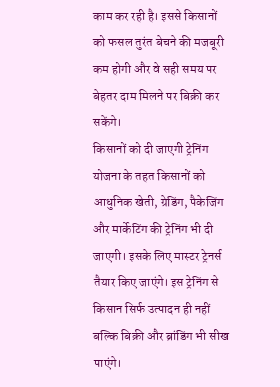काम कर रही है। इससे किसानों को फसल तुरंत बेचने की मजबूरी कम होगी और वे सही समय पर बेहतर दाम मिलने पर बिक्री कर सकेंगे।
किसानों को दी जाएगी ट्रेनिंग
योजना के तहत किसानों को आधुनिक खेती, ग्रेडिंग, पैकेजिंग और मार्केटिंग की ट्रेनिंग भी दी जाएगी। इसके लिए मास्टर ट्रेनर्स तैयार किए जाएंगे। इस ट्रेनिंग से किसान सिर्फ उत्पादन ही नहीं बल्कि बिक्री और ब्रांडिंग भी सीख पाएंगे।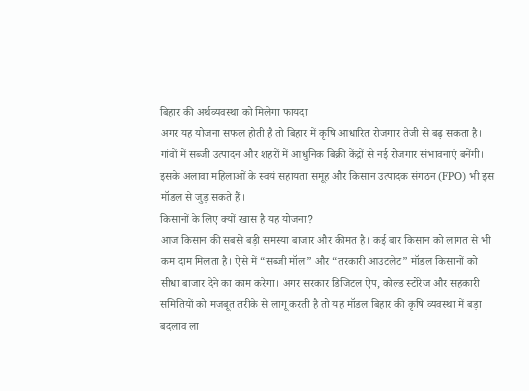बिहार की अर्थव्यवस्था को मिलेगा फायदा
अगर यह योजना सफल होती है तो बिहार में कृषि आधारित रोजगार तेजी से बढ़ सकता है। गांवों में सब्जी उत्पादन और शहरों में आधुनिक बिक्री केंद्रों से नई रोजगार संभावनाएं बनेंगी। इसके अलावा महिलाओं के स्वयं सहायता समूह और किसान उत्पादक संगठन (FPO) भी इस मॉडल से जुड़ सकते हैं।
किसानों के लिए क्यों खास है यह योजना?
आज किसान की सबसे बड़ी समस्या बाजार और कीमत है। कई बार किसान को लागत से भी कम दाम मिलता है। ऐसे में “सब्जी मॉल” और “तरकारी आउटलेट” मॉडल किसानों को सीधा बाजार देने का काम करेगा। अगर सरकार डिजिटल ऐप, कोल्ड स्टोरेज और सहकारी समितियों को मजबूत तरीके से लागू करती है तो यह मॉडल बिहार की कृषि व्यवस्था में बड़ा बदलाव ला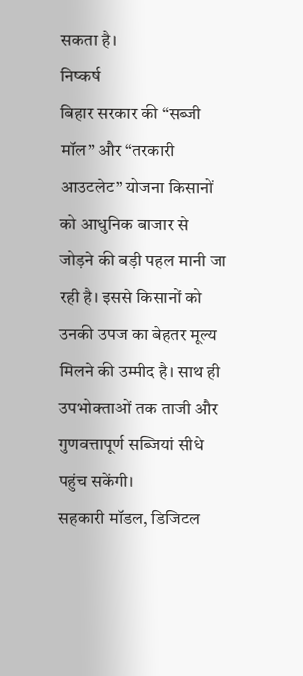सकता है।
निष्कर्ष
बिहार सरकार की “सब्जी मॉल” और “तरकारी आउटलेट” योजना किसानों को आधुनिक बाजार से जोड़ने की बड़ी पहल मानी जा रही है। इससे किसानों को उनकी उपज का बेहतर मूल्य मिलने की उम्मीद है। साथ ही उपभोक्ताओं तक ताजी और गुणवत्तापूर्ण सब्जियां सीधे पहुंच सकेंगी।
सहकारी मॉडल, डिजिटल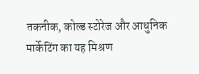तकनीक, कोल्ड स्टोरेज और आधुनिक मार्केटिंग का यह मिश्रण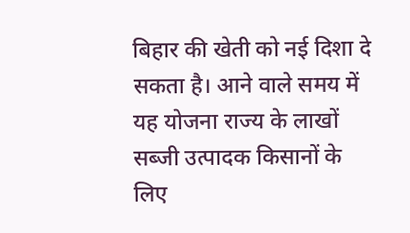बिहार की खेती को नई दिशा दे सकता है। आने वाले समय में यह योजना राज्य के लाखों सब्जी उत्पादक किसानों के लिए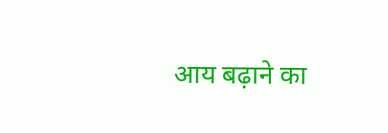आय बढ़ाने का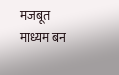मजबूत माध्यम बन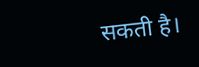सकती है।